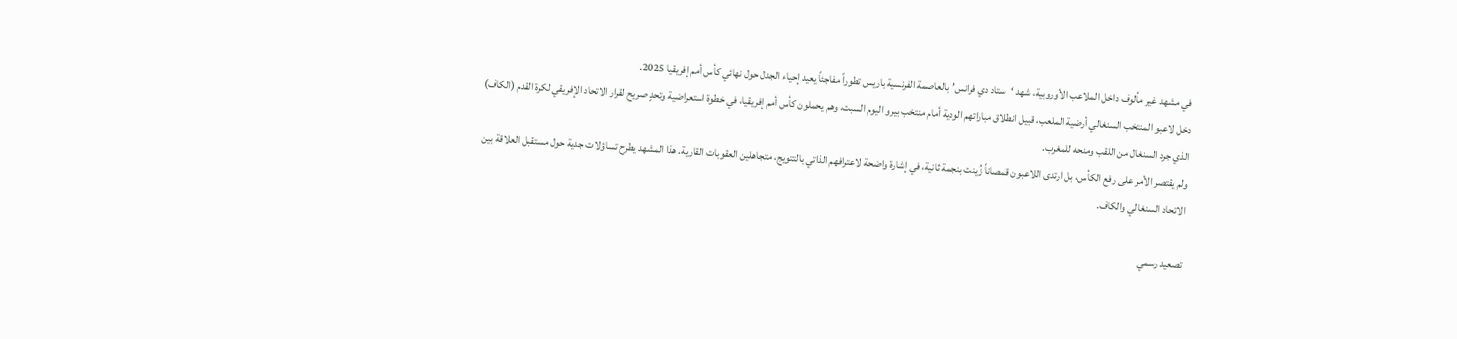في مشهد غير مألوف داخل الملاعب الأوروبية، شهد ‘ستاد دي فرانس’ بالعاصمة الفرنسية باريس تطوراً مفاجئاً يعيد إحياء الجدل حول نهائي كأس أمم إفريقيا 2025.
دخل لاعبو المنتخب السنغالي أرضية الملعب، قبيل انطلاق مباراتهم الودية أمام منتخب بيرو اليوم السبت، وهم يحملون كأس أمم إفريقيا، في خطوة استعراضية وتحدٍ صريح لقرار الاتحاد الإفريقي لكرة القدم (الكاف) الذي جرد السنغال من اللقب ومنحه للمغرب.
ولم يقتصر الأمر على رفع الكأس، بل ارتدى اللاعبون قمصاناً زُينت بنجمة ثانية، في إشارة واضحة لاعترافهم الذاتي بالتتويج، متجاهلين العقوبات القارية. هذا المشهد يطرح تساؤلات جدية حول مستقبل العلاقة بين الاتحاد السنغالي والكاف.

تصعيد رسمي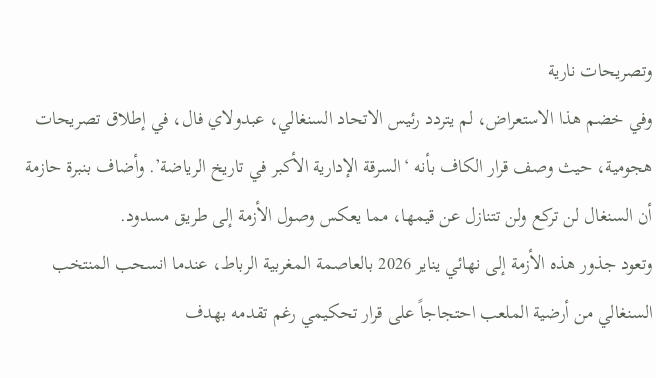وتصريحات نارية
وفي خضم هذا الاستعراض، لم يتردد رئيس الاتحاد السنغالي، عبدولاي فال، في إطلاق تصريحات هجومية، حيث وصف قرار الكاف بأنه ‘السرقة الإدارية الأكبر في تاريخ الرياضة’. وأضاف بنبرة حازمة أن السنغال لن تركع ولن تتنازل عن قيمها، مما يعكس وصول الأزمة إلى طريق مسدود.
وتعود جذور هذه الأزمة إلى نهائي يناير 2026 بالعاصمة المغربية الرباط، عندما انسحب المنتخب السنغالي من أرضية الملعب احتجاجاً على قرار تحكيمي رغم تقدمه بهدف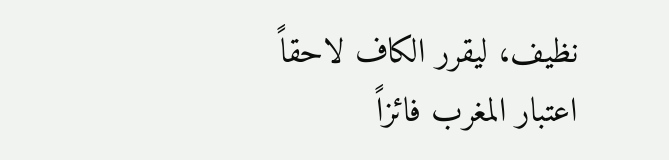نظيف، ليقرر الكاف لاحقاً اعتبار المغرب فائزاً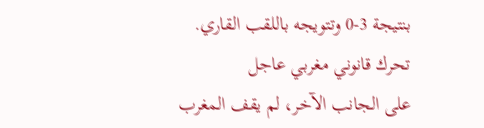بنتيجة 3-0 وتتويجه باللقب القاري.
تحرك قانوني مغربي عاجل
على الجانب الآخر، لم يقف المغرب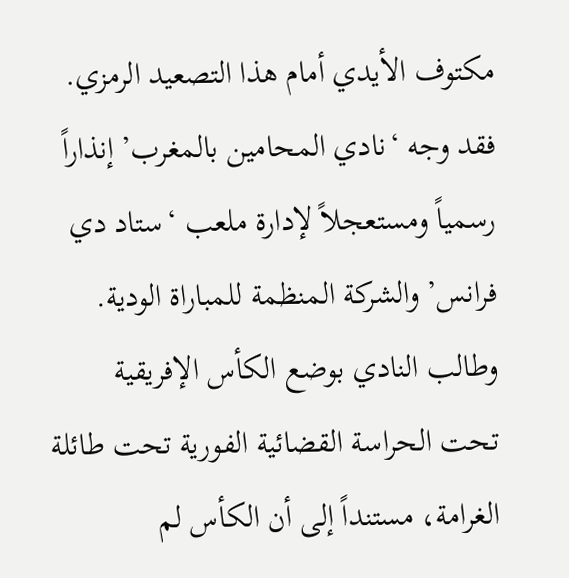مكتوف الأيدي أمام هذا التصعيد الرمزي. فقد وجه ‘نادي المحامين بالمغرب’ إنذاراً رسمياً ومستعجلاً لإدارة ملعب ‘ستاد دي فرانس’ والشركة المنظمة للمباراة الودية.
وطالب النادي بوضع الكأس الإفريقية تحت الحراسة القضائية الفورية تحت طائلة الغرامة، مستنداً إلى أن الكأس لم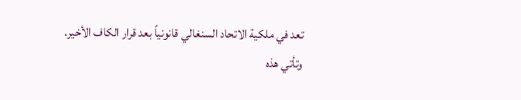تعد في ملكية الاتحاد السنغالي قانونياً بعد قرار الكاف الأخير. وتأتي هذه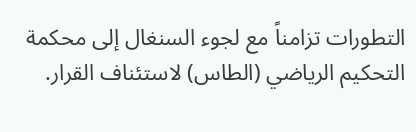التطورات تزامناً مع لجوء السنغال إلى محكمة التحكيم الرياضي (الطاس) لاستئناف القرار.